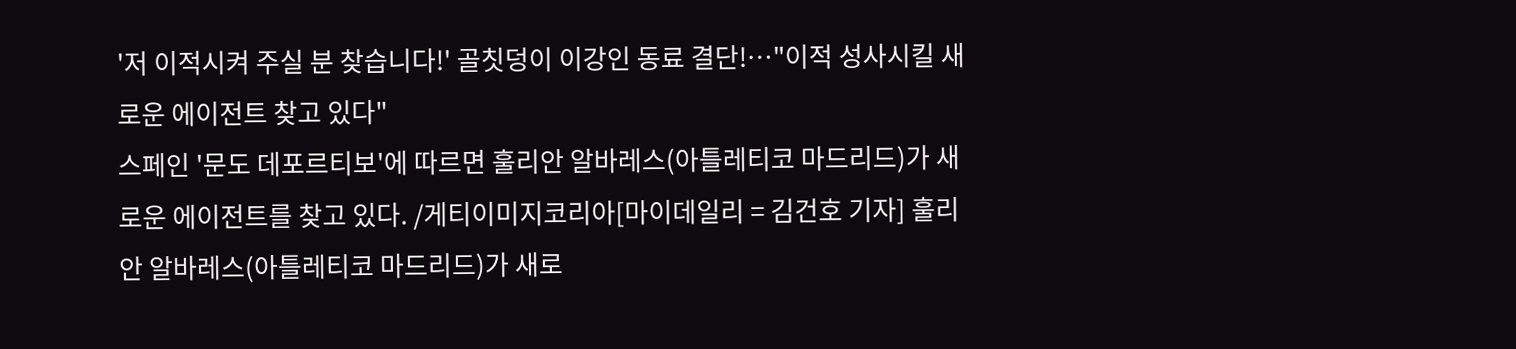'저 이적시켜 주실 분 찾습니다!' 골칫덩이 이강인 동료 결단!…"이적 성사시킬 새로운 에이전트 찾고 있다"
스페인 '문도 데포르티보'에 따르면 훌리안 알바레스(아틀레티코 마드리드)가 새로운 에이전트를 찾고 있다. /게티이미지코리아[마이데일리 = 김건호 기자] 훌리안 알바레스(아틀레티코 마드리드)가 새로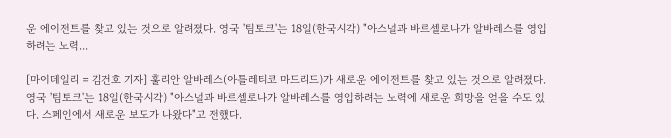운 에이전트를 찾고 있는 것으로 알려졌다. 영국 '팀토크'는 18일(한국시각) "아스널과 바르셀로나가 알바레스를 영입하려는 노력...

[마이데일리 = 김건호 기자] 훌리안 알바레스(아틀레티코 마드리드)가 새로운 에이전트를 찾고 있는 것으로 알려졌다.
영국 '팀토크'는 18일(한국시각) "아스널과 바르셀로나가 알바레스를 영입하려는 노력에 새로운 희망을 얻을 수도 있다. 스페인에서 새로운 보도가 나왔다"고 전했다.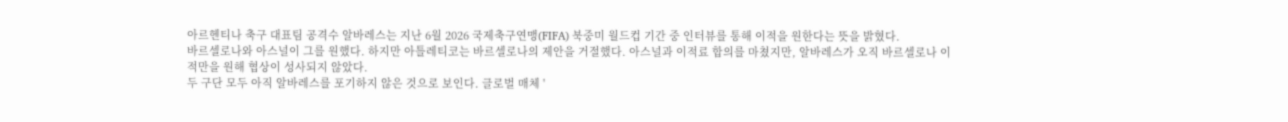아르헨티나 축구 대표팀 공격수 알바레스는 지난 6월 2026 국제축구연맹(FIFA) 북중미 월드컵 기간 중 인터뷰를 통해 이적을 원한다는 뜻을 밝혔다.
바르셀로나와 아스널이 그를 원했다. 하지만 아틀레티코는 바르셀로나의 제안을 거절했다. 아스널과 이적료 합의를 마쳤지만, 알바레스가 오직 바르셀로나 이적만을 원해 협상이 성사되지 않았다.
두 구단 모두 아직 알바레스를 포기하지 않은 것으로 보인다. 글로벌 매체 '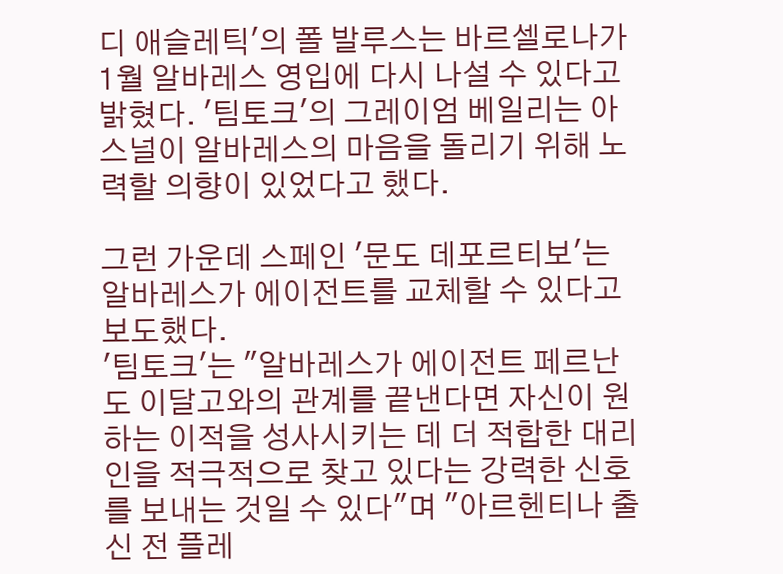디 애슬레틱'의 폴 발루스는 바르셀로나가 1월 알바레스 영입에 다시 나설 수 있다고 밝혔다. '팀토크'의 그레이엄 베일리는 아스널이 알바레스의 마음을 돌리기 위해 노력할 의향이 있었다고 했다.

그런 가운데 스페인 '문도 데포르티보'는 알바레스가 에이전트를 교체할 수 있다고 보도했다.
'팀토크'는 "알바레스가 에이전트 페르난도 이달고와의 관계를 끝낸다면 자신이 원하는 이적을 성사시키는 데 더 적합한 대리인을 적극적으로 찾고 있다는 강력한 신호를 보내는 것일 수 있다"며 "아르헨티나 출신 전 플레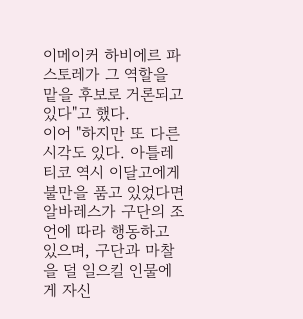이메이커 하비에르 파스토레가 그 역할을 맡을 후보로 거론되고 있다"고 했다.
이어 "하지만 또 다른 시각도 있다. 아틀레티코 역시 이달고에게 불만을 품고 있었다면 알바레스가 구단의 조언에 따라 행동하고 있으며, 구단과 마찰을 덜 일으킬 인물에게 자신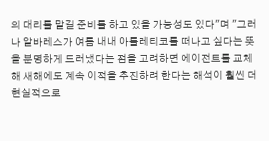의 대리를 맡길 준비를 하고 있을 가능성도 있다"며 "그러나 알바레스가 여름 내내 아틀레티코를 떠나고 싶다는 뜻을 분명하게 드러냈다는 점을 고려하면 에이전트를 교체해 새해에도 계속 이적을 추진하려 한다는 해석이 훨씬 더 현실적으로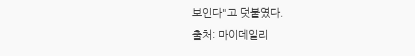보인다"고 덧붙였다.
출처: 마이데일리